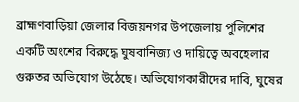ব্রাহ্মণবাড়িয়া জেলার বিজয়নগর উপজেলায় পুলিশের একটি অংশের বিরুদ্ধে ঘুষবানিজ্য ও দায়িত্বে অবহেলার গুরুতর অভিযোগ উঠেছে। অভিযোগকারীদের দাবি, ঘুষের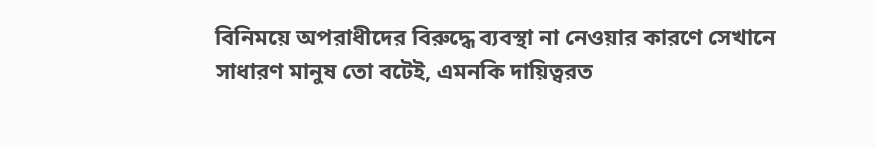বিনিময়ে অপরাধীদের বিরুদ্ধে ব্যবস্থা না নেওয়ার কারণে সেখানে সাধারণ মানুষ তো বটেই, এমনকি দায়িত্বরত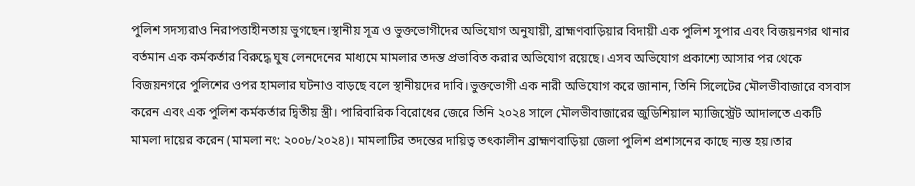পুলিশ সদস্যরাও নিরাপত্তাহীনতায় ভুগছেন।স্থানীয় সূত্র ও ভুক্তভোগীদের অভিযোগ অনুযায়ী, ব্রাহ্মণবাড়িয়ার বিদায়ী এক পুলিশ সুপার এবং বিজয়নগর থানার বর্তমান এক কর্মকর্তার বিরুদ্ধে ঘুষ লেনদেনের মাধ্যমে মামলার তদন্ত প্রভাবিত করার অভিযোগ রয়েছে। এসব অভিযোগ প্রকাশ্যে আসার পর থেকে বিজয়নগরে পুলিশের ওপর হামলার ঘটনাও বাড়ছে বলে স্থানীয়দের দাবি।ভুক্তভোগী এক নারী অভিযোগ করে জানান, তিনি সিলেটের মৌলভীবাজারে বসবাস করেন এবং এক পুলিশ কর্মকর্তার দ্বিতীয় স্ত্রী। পারিবারিক বিরোধের জেরে তিনি ২০২৪ সালে মৌলভীবাজারের জুডিশিয়াল ম্যাজিস্ট্রেট আদালতে একটি মামলা দায়ের করেন (মামলা নং: ২০০৮/২০২৪)। মামলাটির তদন্তের দায়িত্ব তৎকালীন ব্রাহ্মণবাড়িয়া জেলা পুলিশ প্রশাসনের কাছে ন্যস্ত হয়।তার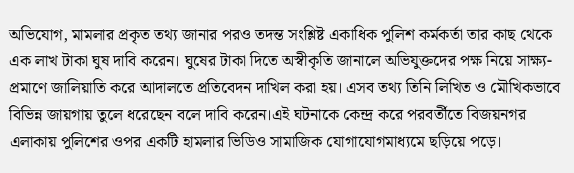অভিযোগ, মামলার প্রকৃত তথ্য জানার পরও তদন্ত সংশ্লিষ্ট একাধিক পুলিশ কর্মকর্তা তার কাছ থেকে এক লাখ টাকা ঘুষ দাবি করেন। ঘুষের টাকা দিতে অস্বীকৃতি জানালে অভিযুক্তদের পক্ষ নিয়ে সাক্ষ্য-প্রমাণে জালিয়াতি করে আদালতে প্রতিবেদন দাখিল করা হয়। এসব তথ্য তিনি লিখিত ও মৌখিকভাবে বিভিন্ন জায়গায় তুলে ধরেছেন বলে দাবি করেন।এই ঘটনাকে কেন্দ্র করে পরবর্তীতে বিজয়নগর এলাকায় পুলিশের ওপর একটি হামলার ভিডিও সামাজিক যোগাযোগমাধ্যমে ছড়িয়ে পড়ে।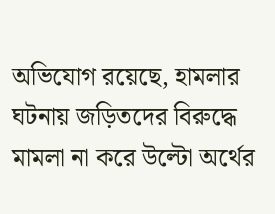অভিযোগ রয়েছে, হামলার ঘটনায় জড়িতদের বিরুদ্ধে মামলা না করে উল্টো অর্থের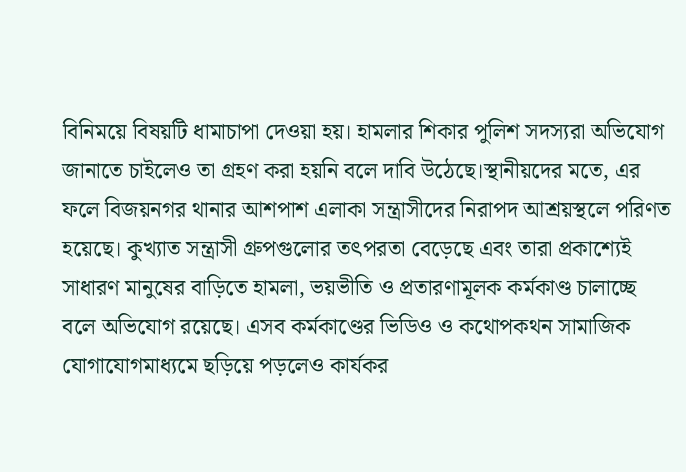বিনিময়ে বিষয়টি ধামাচাপা দেওয়া হয়। হামলার শিকার পুলিশ সদস্যরা অভিযোগ জানাতে চাইলেও তা গ্রহণ করা হয়নি বলে দাবি উঠেছে।স্থানীয়দের মতে, এর ফলে বিজয়নগর থানার আশপাশ এলাকা সন্ত্রাসীদের নিরাপদ আশ্রয়স্থলে পরিণত হয়েছে। কুখ্যাত সন্ত্রাসী গ্রুপগুলোর তৎপরতা বেড়েছে এবং তারা প্রকাশ্যেই সাধারণ মানুষের বাড়িতে হামলা, ভয়ভীতি ও প্রতারণামূলক কর্মকাণ্ড চালাচ্ছে বলে অভিযোগ রয়েছে। এসব কর্মকাণ্ডের ভিডিও ও কথোপকথন সামাজিক যোগাযোগমাধ্যমে ছড়িয়ে পড়লেও কার্যকর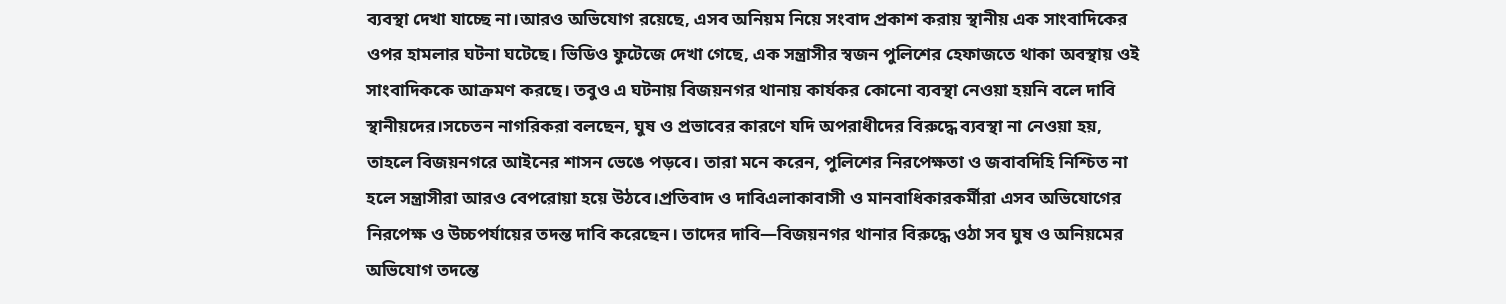ব্যবস্থা দেখা যাচ্ছে না।আরও অভিযোগ রয়েছে, এসব অনিয়ম নিয়ে সংবাদ প্রকাশ করায় স্থানীয় এক সাংবাদিকের ওপর হামলার ঘটনা ঘটেছে। ভিডিও ফুটেজে দেখা গেছে, এক সন্ত্রাসীর স্বজন পুলিশের হেফাজতে থাকা অবস্থায় ওই সাংবাদিককে আক্রমণ করছে। তবুও এ ঘটনায় বিজয়নগর থানায় কার্যকর কোনো ব্যবস্থা নেওয়া হয়নি বলে দাবি স্থানীয়দের।সচেতন নাগরিকরা বলছেন, ঘুষ ও প্রভাবের কারণে যদি অপরাধীদের বিরুদ্ধে ব্যবস্থা না নেওয়া হয়, তাহলে বিজয়নগরে আইনের শাসন ভেঙে পড়বে। তারা মনে করেন, পুলিশের নিরপেক্ষতা ও জবাবদিহি নিশ্চিত না হলে সন্ত্রাসীরা আরও বেপরোয়া হয়ে উঠবে।প্রতিবাদ ও দাবিএলাকাবাসী ও মানবাধিকারকর্মীরা এসব অভিযোগের নিরপেক্ষ ও উচ্চপর্যায়ের তদন্ত দাবি করেছেন। তাদের দাবি—বিজয়নগর থানার বিরুদ্ধে ওঠা সব ঘুষ ও অনিয়মের অভিযোগ তদন্তে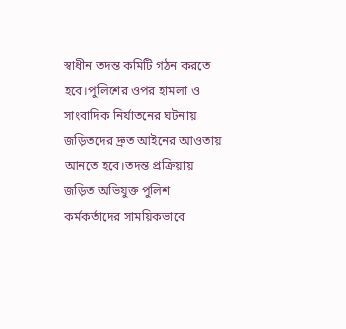স্বাধীন তদন্ত কমিটি গঠন করতে হবে।পুলিশের ওপর হামলা ও সাংবাদিক নির্যাতনের ঘটনায় জড়িতদের দ্রুত আইনের আওতায় আনতে হবে।তদন্ত প্রক্রিয়ায় জড়িত অভিযুক্ত পুলিশ কর্মকর্তাদের সাময়িকভাবে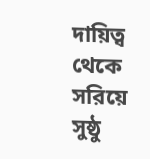দায়িত্ব থেকে সরিয়ে সুষ্ঠু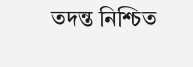তদন্ত নিশ্চিত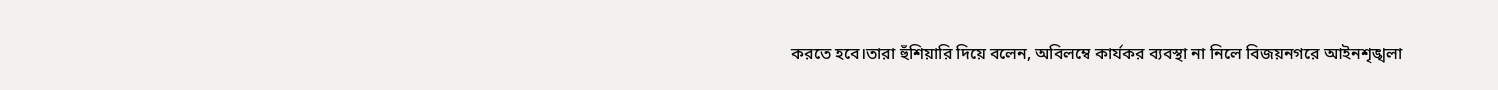করতে হবে।তারা হুঁশিয়ারি দিয়ে বলেন, অবিলম্বে কার্যকর ব্যবস্থা না নিলে বিজয়নগরে আইনশৃঙ্খলা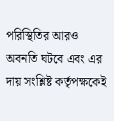পরিস্থিতির আরও অবনতি ঘটবে এবং এর দায় সংশ্লিষ্ট কর্তৃপক্ষকেই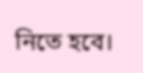নিতে হবে।